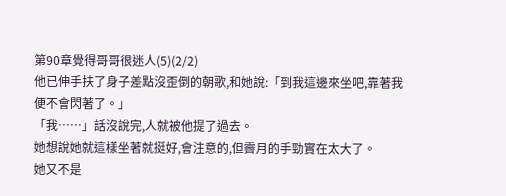第90章覺得哥哥很迷人(5)(2/2)
他已伸手扶了身子差點沒歪倒的朝歌,和她說:「到我這邊來坐吧,靠著我便不會閃著了。」
「我……」話沒說完,人就被他提了過去。
她想說她就這樣坐著就挺好,會注意的,但霽月的手勁實在太大了。
她又不是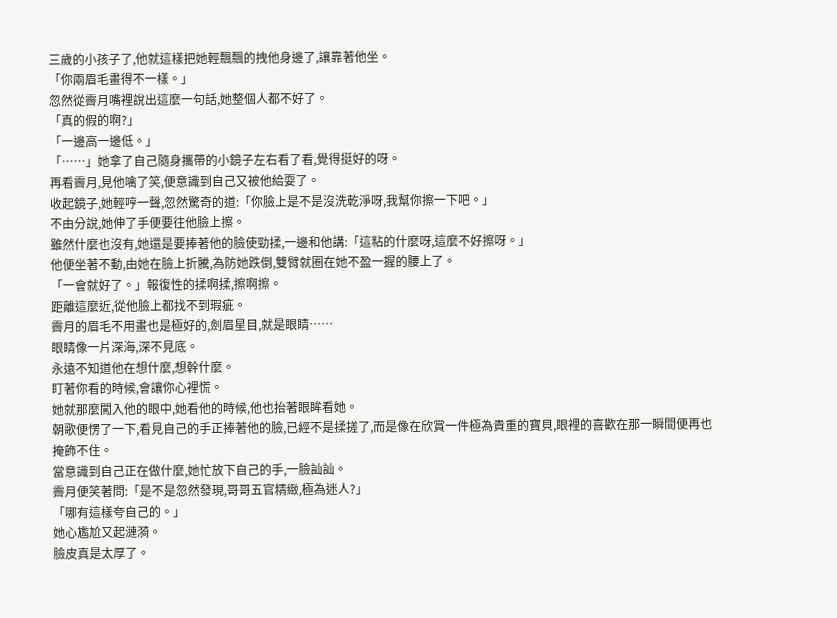三歲的小孩子了,他就這樣把她輕飄飄的拽他身邊了,讓靠著他坐。
「你兩眉毛畫得不一樣。」
忽然從霽月嘴裡說出這麼一句話,她整個人都不好了。
「真的假的啊?」
「一邊高一邊低。」
「……」她拿了自己隨身攜帶的小鏡子左右看了看,覺得挺好的呀。
再看霽月,見他噙了笑,便意識到自己又被他給耍了。
收起鏡子,她輕哼一聲,忽然驚奇的道:「你臉上是不是沒洗乾淨呀,我幫你擦一下吧。」
不由分說,她伸了手便要往他臉上擦。
雖然什麼也沒有,她還是要捧著他的臉使勁揉,一邊和他講:「這粘的什麼呀,這麼不好擦呀。」
他便坐著不動,由她在臉上折騰,為防她跌倒,雙臂就圈在她不盈一握的腰上了。
「一會就好了。」報復性的揉啊揉,擦啊擦。
距離這麼近,從他臉上都找不到瑕疵。
霽月的眉毛不用畫也是極好的,劍眉星目,就是眼睛……
眼睛像一片深海,深不見底。
永遠不知道他在想什麼,想幹什麼。
盯著你看的時候,會讓你心裡慌。
她就那麼闖入他的眼中,她看他的時候,他也抬著眼眸看她。
朝歌便愣了一下,看見自己的手正捧著他的臉,已經不是揉搓了,而是像在欣賞一件極為貴重的寶貝,眼裡的喜歡在那一瞬間便再也掩飾不住。
當意識到自己正在做什麼,她忙放下自己的手,一臉訕訕。
霽月便笑著問:「是不是忽然發現,哥哥五官精緻,極為迷人?」
「哪有這樣夸自己的。」
她心尷尬又起漣漪。
臉皮真是太厚了。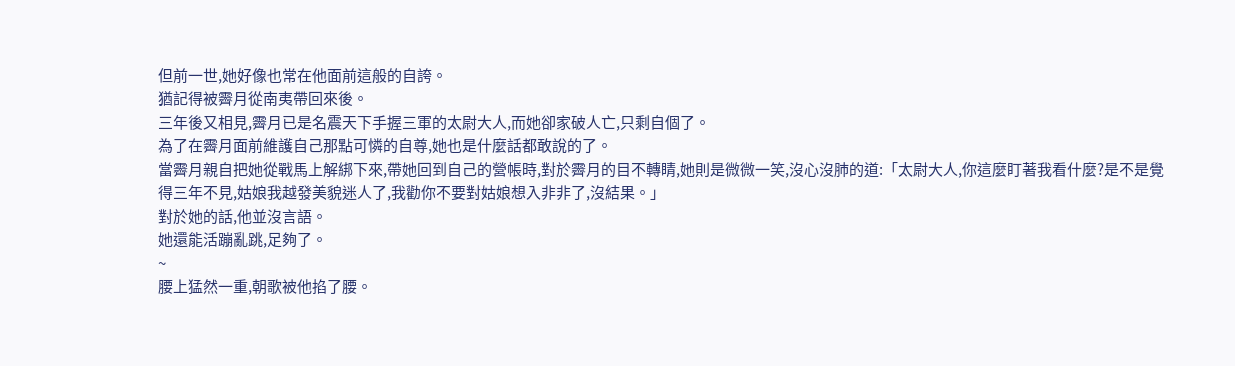但前一世,她好像也常在他面前這般的自誇。
猶記得被霽月從南夷帶回來後。
三年後又相見,霽月已是名震天下手握三軍的太尉大人,而她卻家破人亡,只剩自個了。
為了在霽月面前維護自己那點可憐的自尊,她也是什麼話都敢說的了。
當霽月親自把她從戰馬上解綁下來,帶她回到自己的營帳時,對於霽月的目不轉睛,她則是微微一笑,沒心沒肺的道:「太尉大人,你這麼盯著我看什麼?是不是覺得三年不見,姑娘我越發美貌迷人了,我勸你不要對姑娘想入非非了,沒結果。」
對於她的話,他並沒言語。
她還能活蹦亂跳,足夠了。
~
腰上猛然一重,朝歌被他掐了腰。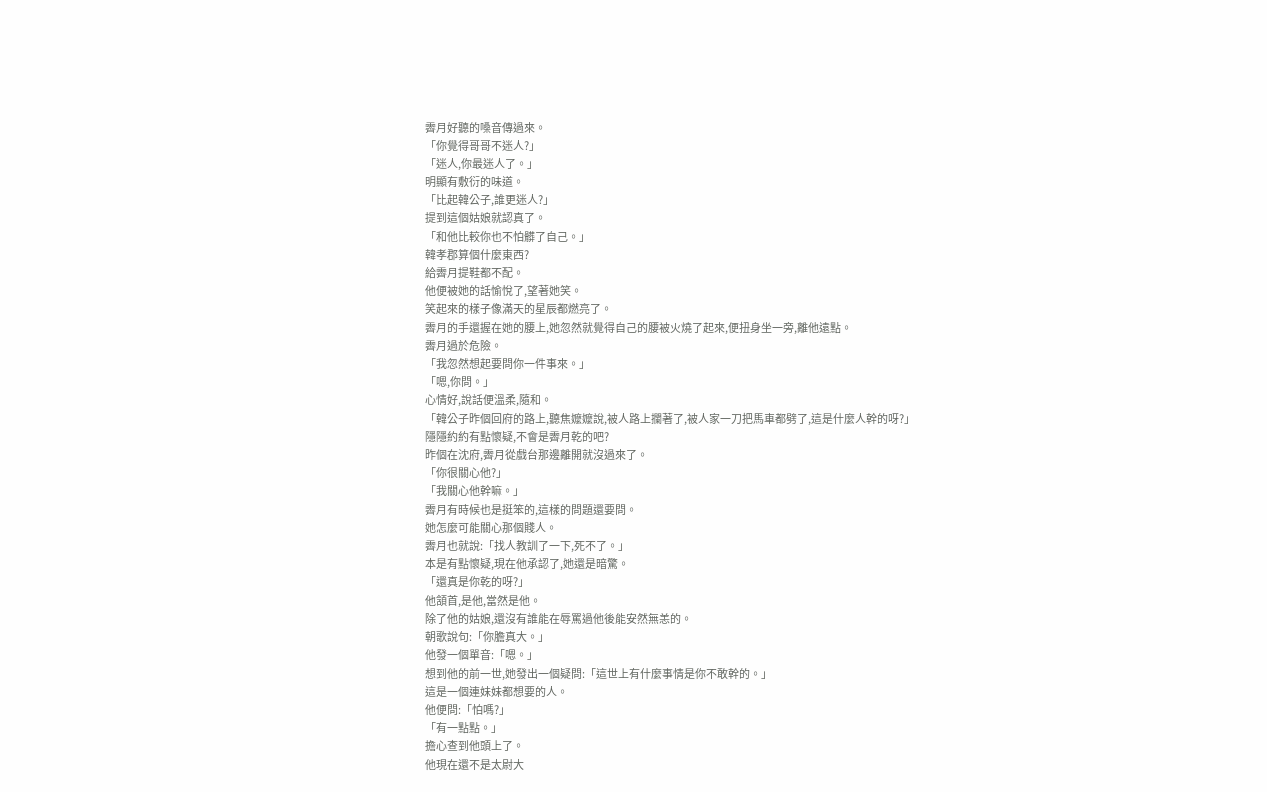霽月好聽的嗓音傳過來。
「你覺得哥哥不迷人?」
「迷人,你最迷人了。」
明顯有敷衍的味道。
「比起韓公子,誰更迷人?」
提到這個姑娘就認真了。
「和他比較你也不怕髒了自己。」
韓孝郡算個什麼東西?
給霽月提鞋都不配。
他便被她的話愉悅了,望著她笑。
笑起來的樣子像滿天的星辰都燃亮了。
霽月的手還握在她的腰上,她忽然就覺得自己的腰被火燒了起來,便扭身坐一旁,離他遠點。
霽月過於危險。
「我忽然想起要問你一件事來。」
「嗯,你問。」
心情好,說話便溫柔,隨和。
「韓公子昨個回府的路上,聽焦嬤嬤說,被人路上攔著了,被人家一刀把馬車都劈了,這是什麼人幹的呀?」
隱隱約約有點懷疑,不會是霽月乾的吧?
昨個在沈府,霽月從戲台那邊離開就沒過來了。
「你很關心他?」
「我關心他幹嘛。」
霽月有時候也是挺笨的,這樣的問題還要問。
她怎麼可能關心那個賤人。
霽月也就說:「找人教訓了一下,死不了。」
本是有點懷疑,現在他承認了,她還是暗驚。
「還真是你乾的呀?」
他頷首,是他,當然是他。
除了他的姑娘,還沒有誰能在辱罵過他後能安然無恙的。
朝歌說句:「你膽真大。」
他發一個單音:「嗯。」
想到他的前一世,她發出一個疑問:「這世上有什麼事情是你不敢幹的。」
這是一個連妹妹都想要的人。
他便問:「怕嗎?」
「有一點點。」
擔心查到他頭上了。
他現在還不是太尉大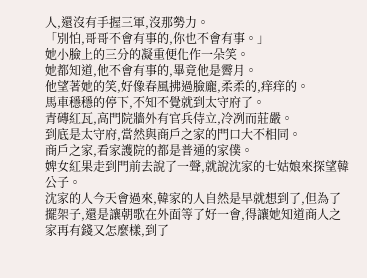人,還沒有手握三軍,沒那勢力。
「別怕,哥哥不會有事的,你也不會有事。」
她小臉上的三分的凝重便化作一朵笑。
她都知道,他不會有事的,畢竟他是霽月。
他望著她的笑,好像春風拂過臉龐,柔柔的,痒痒的。
馬車穩穩的停下,不知不覺就到太守府了。
青磚紅瓦,高門院牆外有官兵侍立,冷冽而莊嚴。
到底是太守府,當然與商戶之家的門口大不相同。
商戶之家,看家護院的都是普通的家僕。
婢女紅果走到門前去說了一聲,就說沈家的七姑娘來探望韓公子。
沈家的人今天會過來,韓家的人自然是早就想到了,但為了擺架子,還是讓朝歌在外面等了好一會,得讓她知道商人之家再有錢又怎麼樣,到了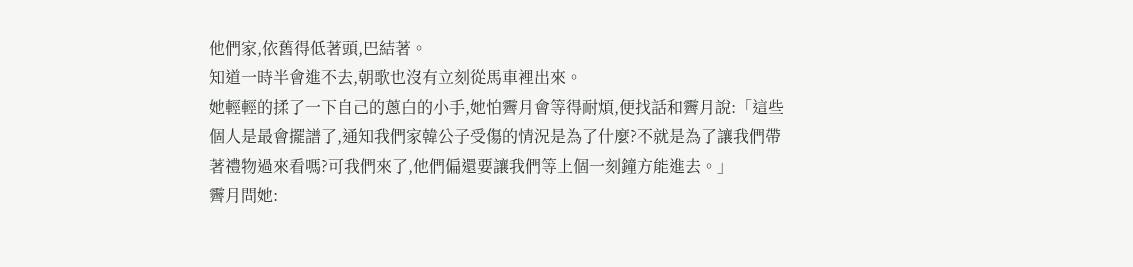他們家,依舊得低著頭,巴結著。
知道一時半會進不去,朝歌也沒有立刻從馬車裡出來。
她輕輕的揉了一下自己的蔥白的小手,她怕霽月會等得耐煩,便找話和霽月說:「這些個人是最會擺譜了,通知我們家韓公子受傷的情況是為了什麼?不就是為了讓我們帶著禮物過來看嗎?可我們來了,他們偏還要讓我們等上個一刻鐘方能進去。」
霽月問她: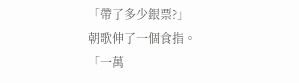「帶了多少銀票?」
朝歌伸了一個食指。
「一萬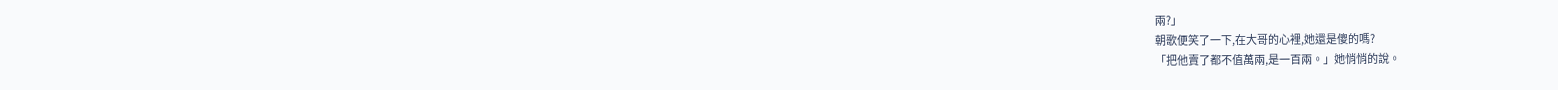兩?」
朝歌便笑了一下,在大哥的心裡,她還是傻的嗎?
「把他賣了都不值萬兩,是一百兩。」她悄悄的說。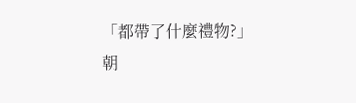「都帶了什麼禮物?」
朝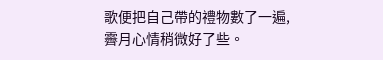歌便把自己帶的禮物數了一遍,霽月心情稍微好了些。